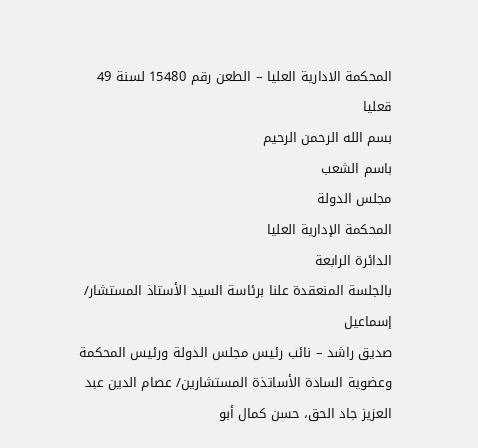المحكمة الادارية العليا – الطعن رقم 15480 لسنة 49 قعليا
بسم الله الرحمن الرحيم
باسم الشعب
مجلس الدولة
المحكمة الإدارية العليا
الدائرة الرابعة
بالجلسة المنعقدة علنا برئاسة السيد الأستاذ المستشار/ إسماعيل
صديق راشد – نائب رئيس مجلس الدولة ورئيس المحكمة
وعضوية السادة الأساتذة المستشارين/ عصام الدين عبد العزيز جاد الحق، حسن كمال أبو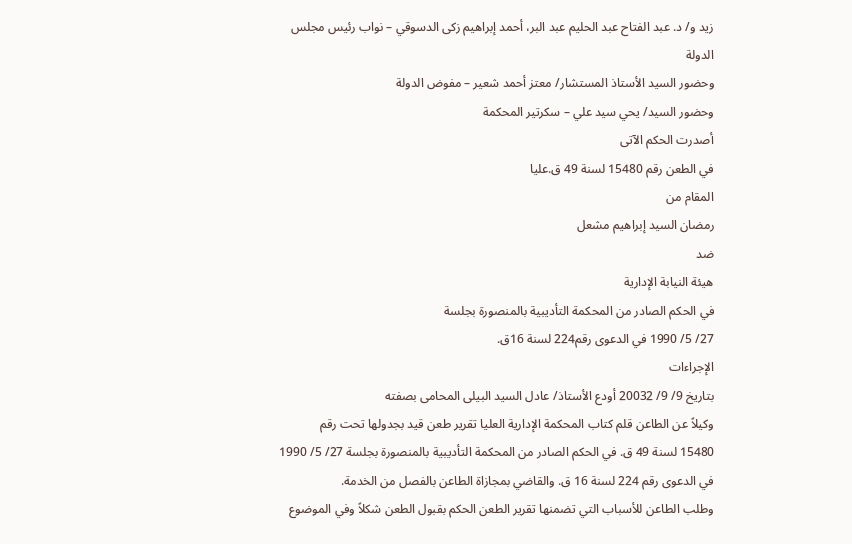زيد و/ د. عبد الفتاح عبد الحليم عبد البر، أحمد إبراهيم زكى الدسوقي – نواب رئيس مجلس
الدولة
وحضور السيد الأستاذ المستشار/ معتز أحمد شعير – مفوض الدولة
وحضور السيد/ يحي سيد علي – سكرتير المحكمة
أصدرت الحكم الآتى
في الطعن رقم 15480 لسنة 49 ق.عليا
المقام من
رمضان السيد إبراهيم مشعل
ضد
هيئة النيابة الإدارية
في الحكم الصادر من المحكمة التأديبية بالمنصورة بجلسة
27/ 5/ 1990 في الدعوى رقم224 لسنة 16ق.
الإجراءات
بتاريخ 9/ 9/ 20032 أودع الأستاذ/ عادل السيد البيلى المحامى بصفته
وكيلاً عن الطاعن قلم كتاب المحكمة الإدارية العليا تقرير طعن قيد بجدولها تحت رقم
15480 لسنة 49 ق. في الحكم الصادر من المحكمة التأديبية بالمنصورة بجلسة 27/ 5/ 1990
في الدعوى رقم 224 لسنة 16 ق. والقاضي بمجازاة الطاعن بالفصل من الخدمة.
وطلب الطاعن للأسباب التي تضمنها تقرير الطعن الحكم بقبول الطعن شكلاً وفي الموضوع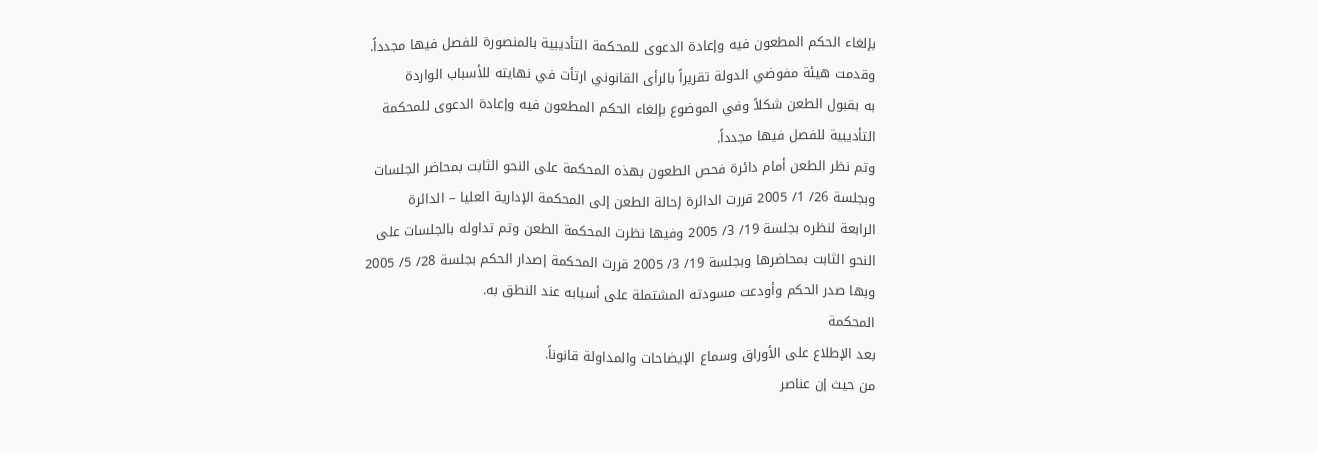بإلغاء الحكم المطعون فيه وإعادة الدعوى للمحكمة التأديبية بالمنصورة للفصل فيها مجدداً.
وقدمت هيئة مفوضي الدولة تقريراً بالرأى القانوني ارتأت في نهايته للأسباب الواردة
به بقبول الطعن شكلاً وفي الموضوع بإلغاء الحكم المطعون فيه وإعادة الدعوى للمحكمة
التأديبية للفصل فيها مجدداً.
وتم نظر الطعن أمام دائرة فحص الطعون بهذه المحكمة على النحو الثابت بمحاضر الجلسات
وبجلسة 26/ 1/ 2005 قررت الدائرة إحالة الطعن إلى المحكمة الإدارية العليا – الدائرة
الرابعة لنظره بجلسة 19/ 3/ 2005 وفيها نظرت المحكمة الطعن وتم تداوله بالجلسات على
النحو الثابت بمحاضرها وبجلسة 19/ 3/ 2005 قررت المحكمة إصدار الحكم بجلسة 28/ 5/ 2005
وبها صدر الحكم وأودعت مسودته المشتملة على أسبابه عند النطق به.
المحكمة
بعد الإطلاع على الأوراق وسماع الإيضاحات والمداولة قانوناً.
من حيث إن عناصر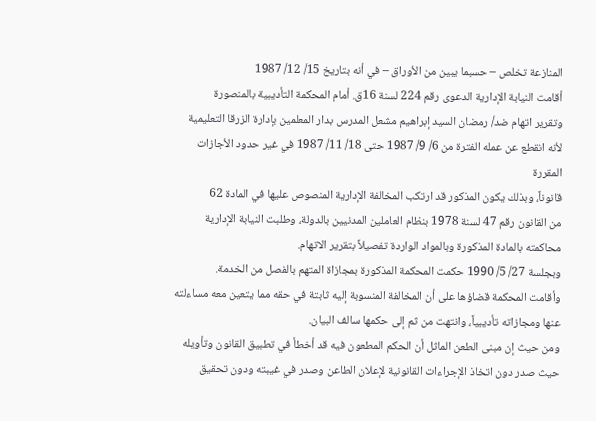المنازعة تخلص – حسبما يبين من الأوراق – في أنه بتاريخ 15/ 12/ 1987
أقامت النيابة الإدارية الدعوى رقم 224 لسنة 16ق. أمام المحكمة التأديبية بالمنصورة
وتقرير اتهام ضد/ رمضان السيد إبراهيم مشعل المدرس بدار المعلمين بإدارة الزرقا التعليمية
لأنه انقطع عن عمله الفترة من 6/ 9/ 1987 حتى 18/ 11/ 1987 في غير حدود الأجازات المقررة
قانوناً، وبذلك يكون المذكور قد ارتكب المخالفة الإدارية المنصوص عليها في المادة 62
من القانون رقم 47 لسنة 1978 بنظام العاملين المدنيين بالدولة، وطلبت النيابة الإدارية
محاكمته بالمادة المذكورة وبالمواد الواردة تفصيلاً بتقرير الاتهام.
وبجلسة 27/ 5/ 1990 حكمت المحكمة المذكورة بمجازاة المتهم بالفصل من الخدمة.
وأقامت المحكمة قضاؤها على أن المخالفة المنسوبة إليه ثابتة في حقه مما يتعين معه مساءلته
عنها ومجازاته تأديبياً، وانتهت من ثم إلى حكمها سالف البيان.
ومن حيث إن مبنى الطعن الماثل أن الحكم المطعون فيه قد أخطأ في تطبيق القانون وتأويله
حيث صدر دون اتخاذ الإجراءات القانونية لإعلان الطاعن وصدر في غيبته ودون تحقيق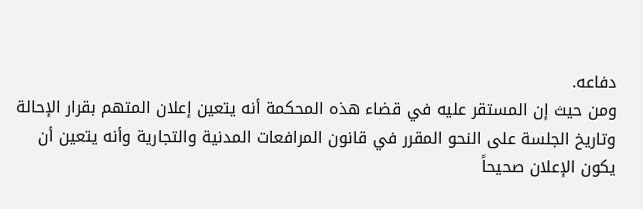دفاعه.
ومن حيث إن المستقر عليه في قضاء هذه المحكمة أنه يتعين إعلان المتهم بقرار الإحالة
وتاريخ الجلسة على النحو المقرر في قانون المرافعات المدنية والتجارية وأنه يتعين أن
يكون الإعلان صحيحاً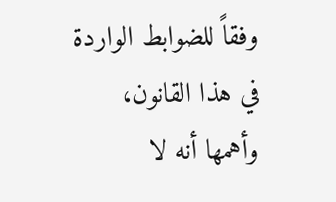وفقاً للضوابط الواردة في هذا القانون، وأهمها أنه لا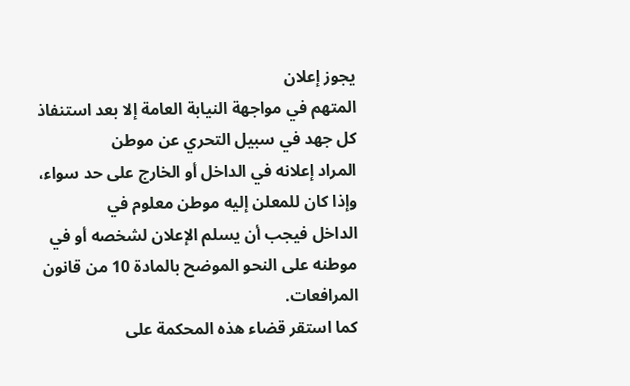يجوز إعلان
المتهم في مواجهة النيابة العامة إلا بعد استنفاذ كل جهد في سبيل التحري عن موطن
المراد إعلانه في الداخل أو الخارج على حد سواء، وإذا كان للمعلن إليه موطن معلوم في
الداخل فيجب أن يسلم الإعلان لشخصه أو في موطنه على النحو الموضح بالمادة 10 من قانون
المرافعات.
كما استقر قضاء هذه المحكمة على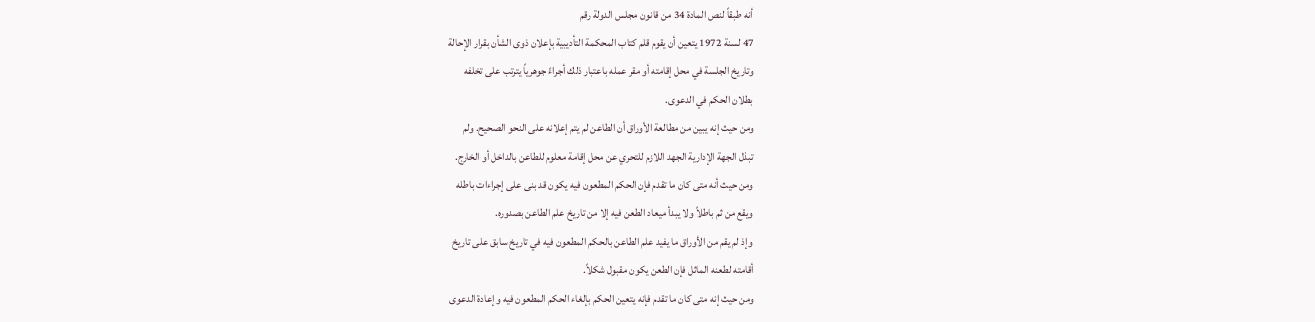أنه طبقاً لنص المادة 34 من قانون مجلس الدولة رقم
47 لسنة 1972 يتعين أن يقوم قلم كتاب المحكمة التأديبية بإعلان ذوى الشأن بقرار الإحالة
وتاريخ الجلسة في محل إقامته أو مقر عمله باعتبار ذلك أجراءً جوهرياً يترتب على تخلفه
بطلان الحكم في الدعوى.
ومن حيث إنه يبين من مطالعة الأوراق أن الطاعن لم يتم إعلانه على النحو الصحيح. ولم
تبذل الجهة الإدارية الجهد اللازم للتحري عن محل إقامة معلوم للطاعن بالداخل أو الخارج.
ومن حيث أنه متى كان ما تقدم فإن الحكم المطعون فيه يكون قد بنى على إجراءات باطله
ويقع من ثم باطلاً ولا يبدأ ميعاد الطعن فيه إلا من تاريخ علم الطاعن بصدوره.
وإذ لم يقم من الأوراق ما يفيد علم الطاعن بالحكم المطعون فيه في تاريخ سابق على تاريخ
أقامته لطعنه الماثل فإن الطعن يكون مقبول شكلاً.
ومن حيث إنه متى كان ما تقدم فإنه يتعين الحكم بإلغاء الحكم المطعون فيه وإعادة الدعوى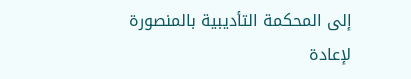إلى المحكمة التأديبية بالمنصورة لإعادة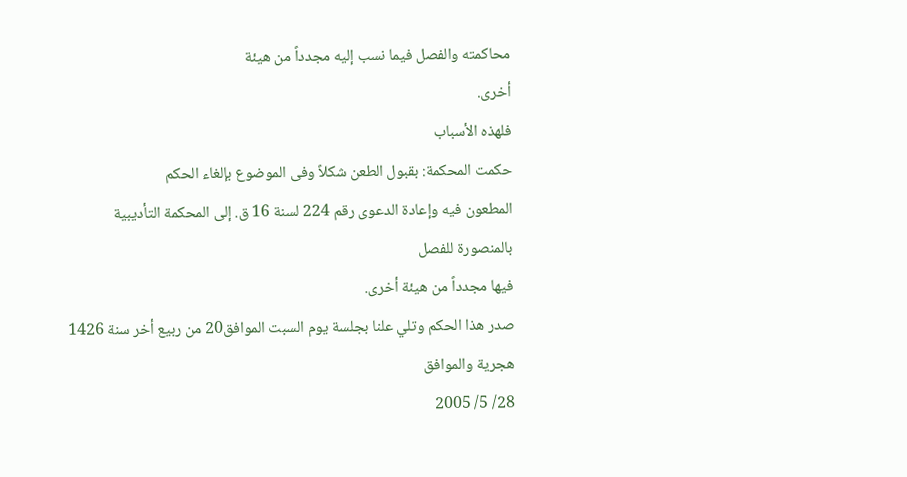محاكمته والفصل فيما نسب إليه مجدداً من هيئة
أخرى.
فلهذه الأسباب
حكمت المحكمة: بقبول الطعن شكلاً وفى الموضوع بإلغاء الحكم
المطعون فيه وإعادة الدعوى رقم 224 لسنة 16 ق. إلى المحكمة التأديبية بالمنصورة للفصل
فيها مجدداً من هيئة أخرى.
صدر هذا الحكم وتلي علنا بجلسة يوم السبت الموافق20 من ربيع أخر سنة 1426 هجرية والموافق
28/ 5/ 2005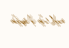ميلادية بالهيئة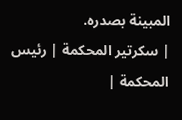المبينة بصدره.
| سكرتير المحكمة | رئيس المحكمة |